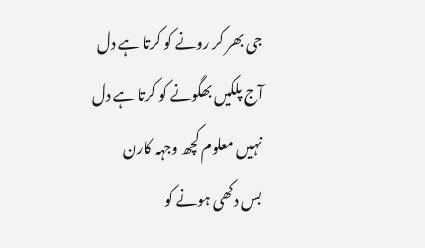جی بھر کر رونے کو کرتا ہے دل
آج پلکیں بھگونے کو کرتا ہے دل
نہیں معلوم کچھ وجہہ کارن
بس دکھی ہونے کو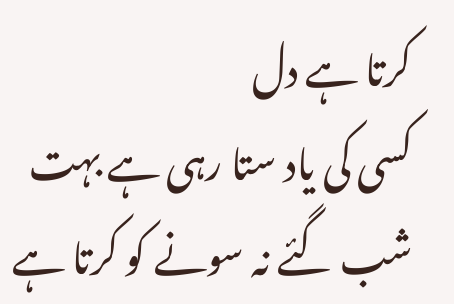کرتا ہے دل
کسی کی یاد ستا رہی ہے بہت
شب گئے نہ سونے کو کرتا ہے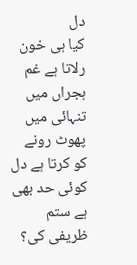دل
کیا ہی خون رلاتا ہے غم ہجراں میں
تنہائی میں پھوٹ رونے کو کرتا ہے دل
کوئی حد بھی ہے ستم ظریفی کی؟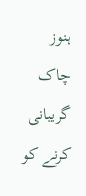ہنوز چاک گریبانی کرنے کو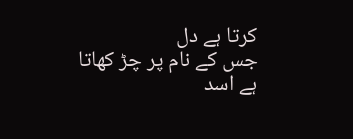کرتا ہے دل
جس کے نام پر چڑ کھاتا ہے اسد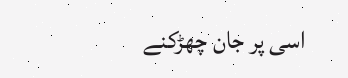اسی پر جان چھڑکنے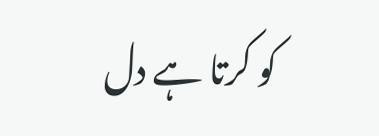کو کرتا ہے دل